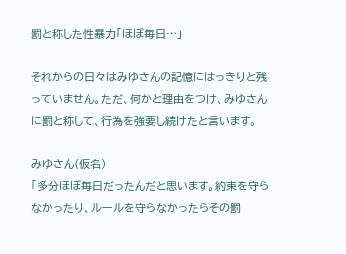罰と称した性暴力「ほぼ毎日…」

それからの日々はみゆさんの記憶にはっきりと残っていません。ただ、何かと理由をつけ、みゆさんに罰と称して、行為を強要し続けたと言います。

みゆさん(仮名)
「多分ほぼ毎日だったんだと思います。約束を守らなかったり、ルールを守らなかったらその罰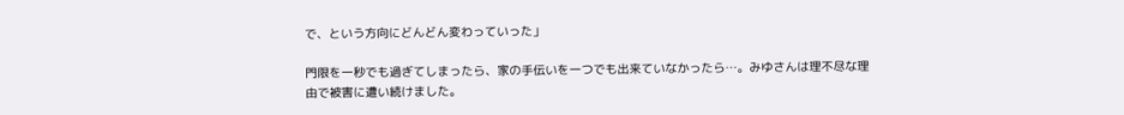で、という方向にどんどん変わっていった」

門限を一秒でも過ぎてしまったら、家の手伝いを一つでも出来ていなかったら…。みゆさんは理不尽な理由で被害に遭い続けました。